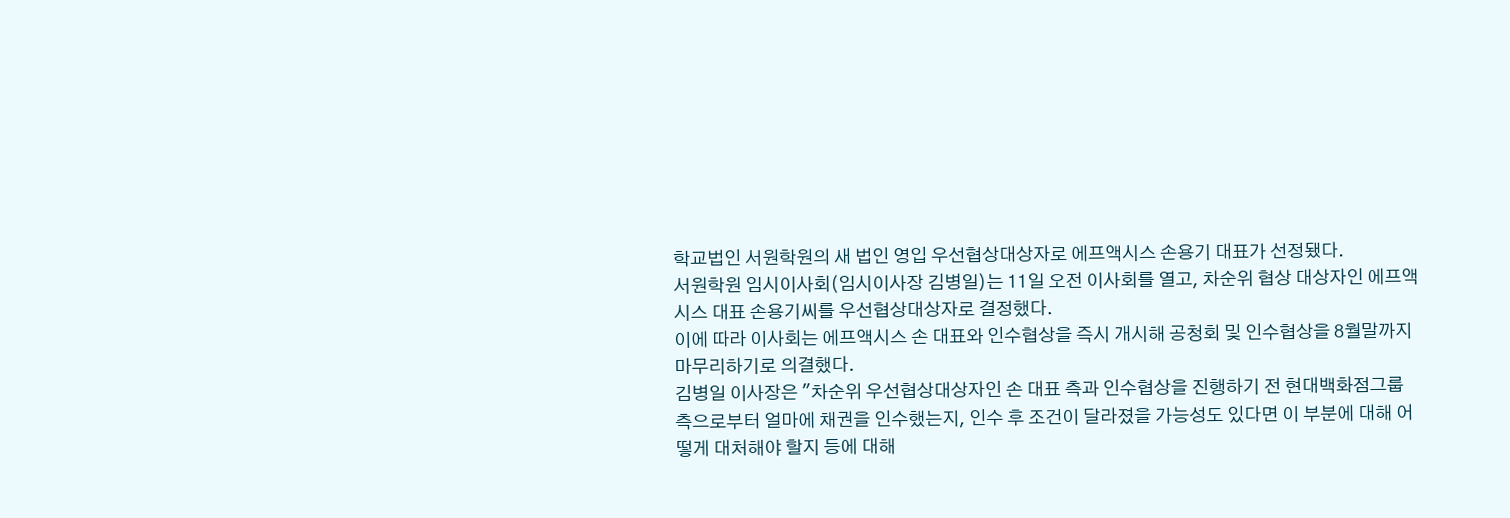학교법인 서원학원의 새 법인 영입 우선협상대상자로 에프액시스 손용기 대표가 선정됐다.
서원학원 임시이사회(임시이사장 김병일)는 11일 오전 이사회를 열고, 차순위 협상 대상자인 에프액시스 대표 손용기씨를 우선협상대상자로 결정했다.
이에 따라 이사회는 에프액시스 손 대표와 인수협상을 즉시 개시해 공청회 및 인수협상을 8월말까지 마무리하기로 의결했다.
김병일 이사장은 "차순위 우선협상대상자인 손 대표 측과 인수협상을 진행하기 전 현대백화점그룹 측으로부터 얼마에 채권을 인수했는지, 인수 후 조건이 달라졌을 가능성도 있다면 이 부분에 대해 어떻게 대처해야 할지 등에 대해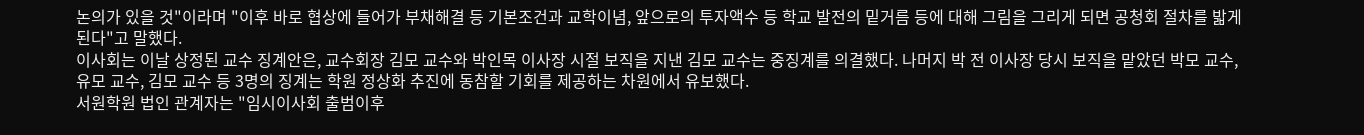논의가 있을 것"이라며 "이후 바로 협상에 들어가 부채해결 등 기본조건과 교학이념, 앞으로의 투자액수 등 학교 발전의 밑거름 등에 대해 그림을 그리게 되면 공청회 절차를 밟게 된다"고 말했다.
이사회는 이날 상정된 교수 징계안은, 교수회장 김모 교수와 박인목 이사장 시절 보직을 지낸 김모 교수는 중징계를 의결했다. 나머지 박 전 이사장 당시 보직을 맡았던 박모 교수, 유모 교수, 김모 교수 등 3명의 징계는 학원 정상화 추진에 동참할 기회를 제공하는 차원에서 유보했다.
서원학원 법인 관계자는 "임시이사회 출범이후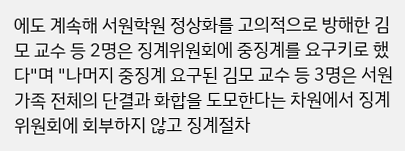에도 계속해 서원학원 정상화를 고의적으로 방해한 김모 교수 등 2명은 징계위원회에 중징계를 요구키로 했다"며 "나머지 중징계 요구된 김모 교수 등 3명은 서원가족 전체의 단결과 화합을 도모한다는 차원에서 징계위원회에 회부하지 않고 징계절차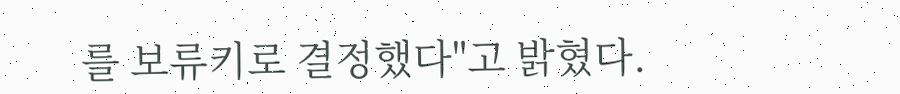를 보류키로 결정했다"고 밝혔다.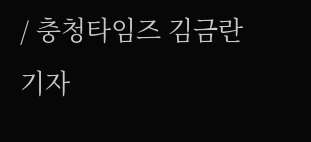/ 충청타임즈 김금란 기자